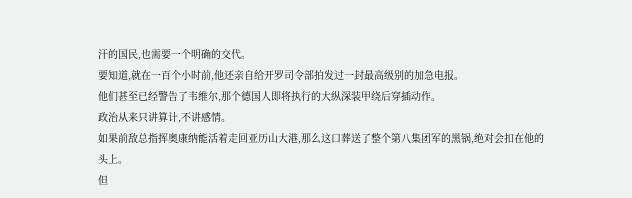汗的国民,也需要一个明确的交代。
要知道,就在一百个小时前,他还亲自给开罗司令部拍发过一封最高级别的加急电报。
他们甚至已经警告了韦维尔,那个德国人即将执行的大纵深装甲绕后穿插动作。
政治从来只讲算计,不讲感情。
如果前敌总指挥奥康纳能活着走回亚历山大港,那么这口葬送了整个第八集团军的黑锅,绝对会扣在他的头上。
但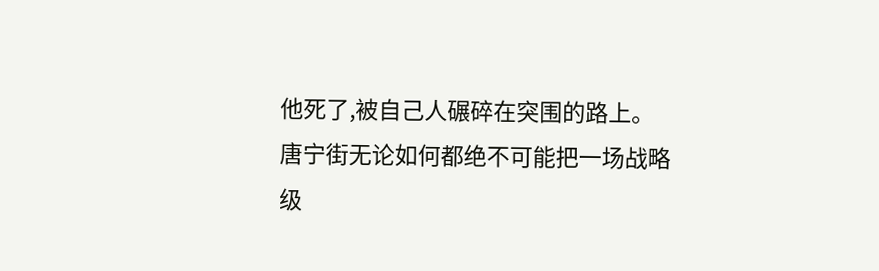他死了,被自己人碾碎在突围的路上。
唐宁街无论如何都绝不可能把一场战略级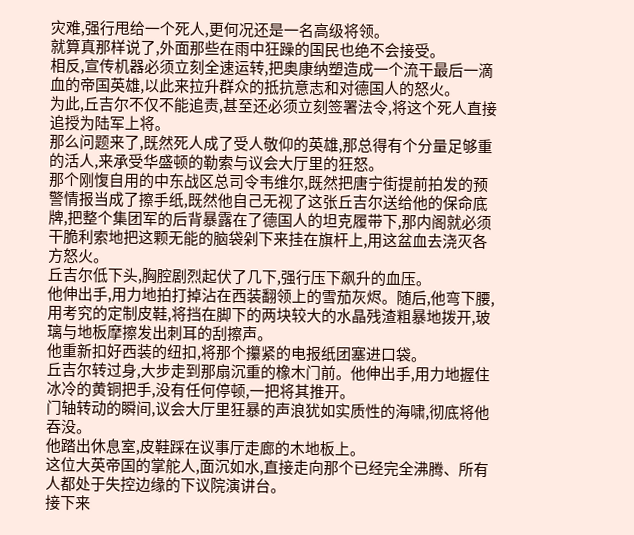灾难,强行甩给一个死人,更何况还是一名高级将领。
就算真那样说了,外面那些在雨中狂躁的国民也绝不会接受。
相反,宣传机器必须立刻全速运转,把奥康纳塑造成一个流干最后一滴血的帝国英雄,以此来拉升群众的抵抗意志和对德国人的怒火。
为此,丘吉尔不仅不能追责,甚至还必须立刻签署法令,将这个死人直接追授为陆军上将。
那么问题来了,既然死人成了受人敬仰的英雄,那总得有个分量足够重的活人,来承受华盛顿的勒索与议会大厅里的狂怒。
那个刚愎自用的中东战区总司令韦维尔,既然把唐宁街提前拍发的预警情报当成了擦手纸,既然他自己无视了这张丘吉尔送给他的保命底牌,把整个集团军的后背暴露在了德国人的坦克履带下,那内阁就必须干脆利索地把这颗无能的脑袋剁下来挂在旗杆上,用这盆血去浇灭各方怒火。
丘吉尔低下头,胸腔剧烈起伏了几下,强行压下飙升的血压。
他伸出手,用力地拍打掉沾在西装翻领上的雪茄灰烬。随后,他弯下腰,用考究的定制皮鞋,将挡在脚下的两块较大的水晶残渣粗暴地拨开,玻璃与地板摩擦发出刺耳的刮擦声。
他重新扣好西装的纽扣,将那个攥紧的电报纸团塞进口袋。
丘吉尔转过身,大步走到那扇沉重的橡木门前。他伸出手,用力地握住冰冷的黄铜把手,没有任何停顿,一把将其推开。
门轴转动的瞬间,议会大厅里狂暴的声浪犹如实质性的海啸,彻底将他吞没。
他踏出休息室,皮鞋踩在议事厅走廊的木地板上。
这位大英帝国的掌舵人,面沉如水,直接走向那个已经完全沸腾、所有人都处于失控边缘的下议院演讲台。
接下来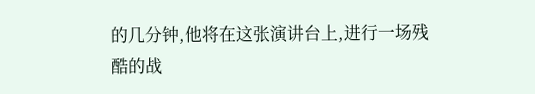的几分钟,他将在这张演讲台上,进行一场残酷的战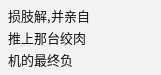损肢解,并亲自推上那台绞肉机的最终负